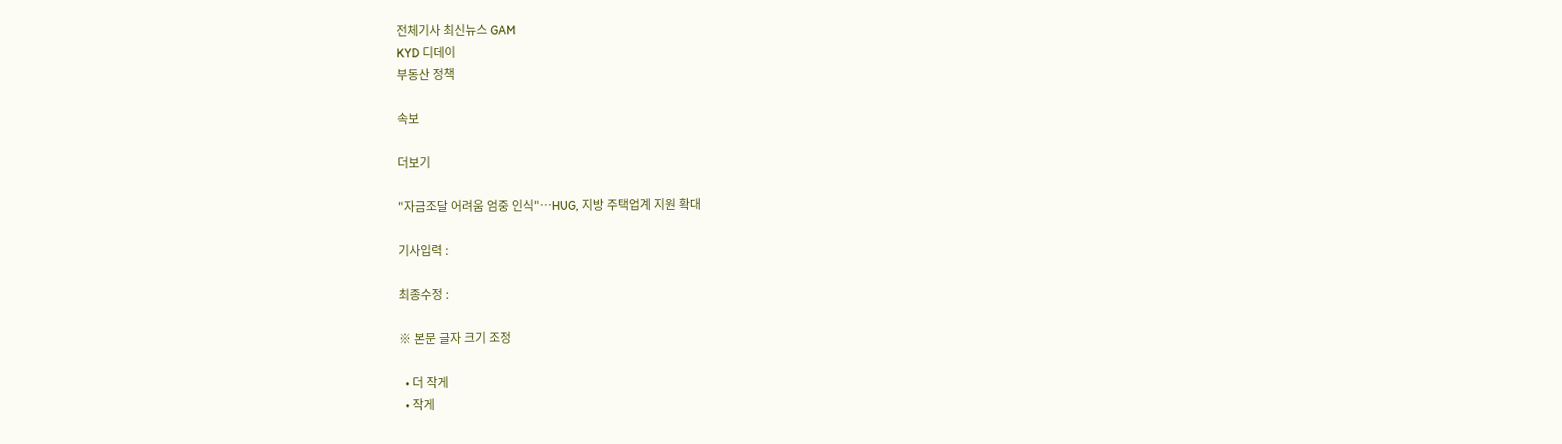전체기사 최신뉴스 GAM
KYD 디데이
부동산 정책

속보

더보기

"자금조달 어려움 엄중 인식"…HUG, 지방 주택업계 지원 확대

기사입력 :

최종수정 :

※ 본문 글자 크기 조정

  • 더 작게
  • 작게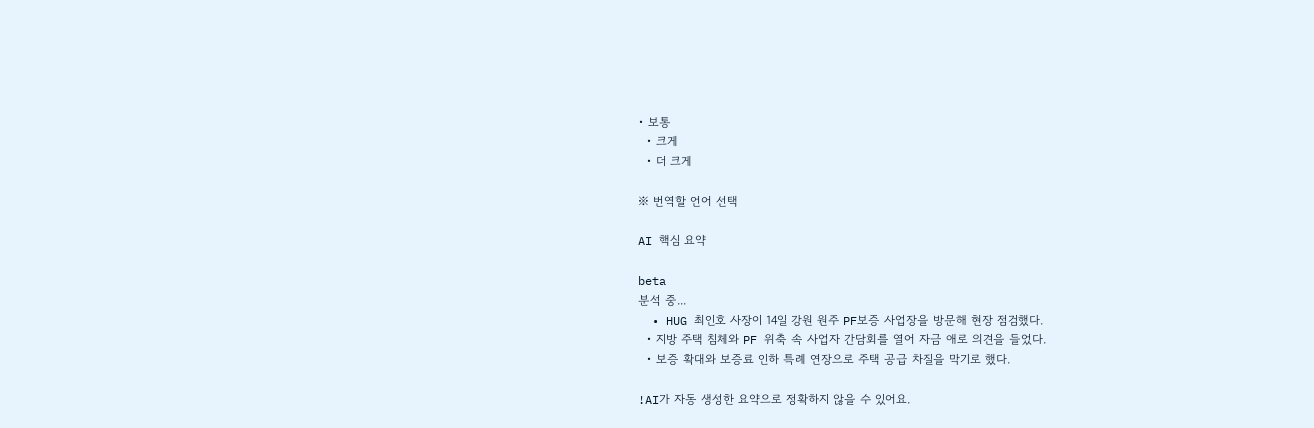• 보통
  • 크게
  • 더 크게

※ 번역할 언어 선택

AI 핵심 요약

beta
분석 중...
  • HUG 최인호 사장이 14일 강원 원주 PF보증 사업장을 방문해 현장 점검했다.
  • 지방 주택 침체와 PF 위축 속 사업자 간담회를 열어 자금 애로 의견을 들었다.
  • 보증 확대와 보증료 인하 특례 연장으로 주택 공급 차질을 막기로 했다.

!AI가 자동 생성한 요약으로 정확하지 않을 수 있어요.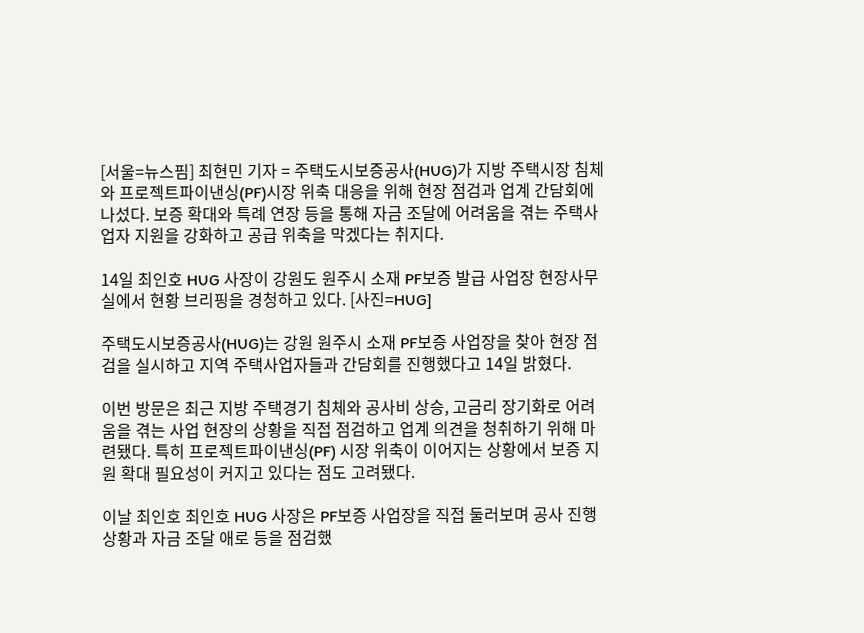[서울=뉴스핌] 최현민 기자 = 주택도시보증공사(HUG)가 지방 주택시장 침체와 프로젝트파이낸싱(PF)시장 위축 대응을 위해 현장 점검과 업계 간담회에 나섰다. 보증 확대와 특례 연장 등을 통해 자금 조달에 어려움을 겪는 주택사업자 지원을 강화하고 공급 위축을 막겠다는 취지다.

14일 최인호 HUG 사장이 강원도 원주시 소재 PF보증 발급 사업장 현장사무실에서 현황 브리핑을 경청하고 있다. [사진=HUG]

주택도시보증공사(HUG)는 강원 원주시 소재 PF보증 사업장을 찾아 현장 점검을 실시하고 지역 주택사업자들과 간담회를 진행했다고 14일 밝혔다.

이번 방문은 최근 지방 주택경기 침체와 공사비 상승, 고금리 장기화로 어려움을 겪는 사업 현장의 상황을 직접 점검하고 업계 의견을 청취하기 위해 마련됐다. 특히 프로젝트파이낸싱(PF) 시장 위축이 이어지는 상황에서 보증 지원 확대 필요성이 커지고 있다는 점도 고려됐다.

이날 최인호 최인호 HUG 사장은 PF보증 사업장을 직접 둘러보며 공사 진행 상황과 자금 조달 애로 등을 점검했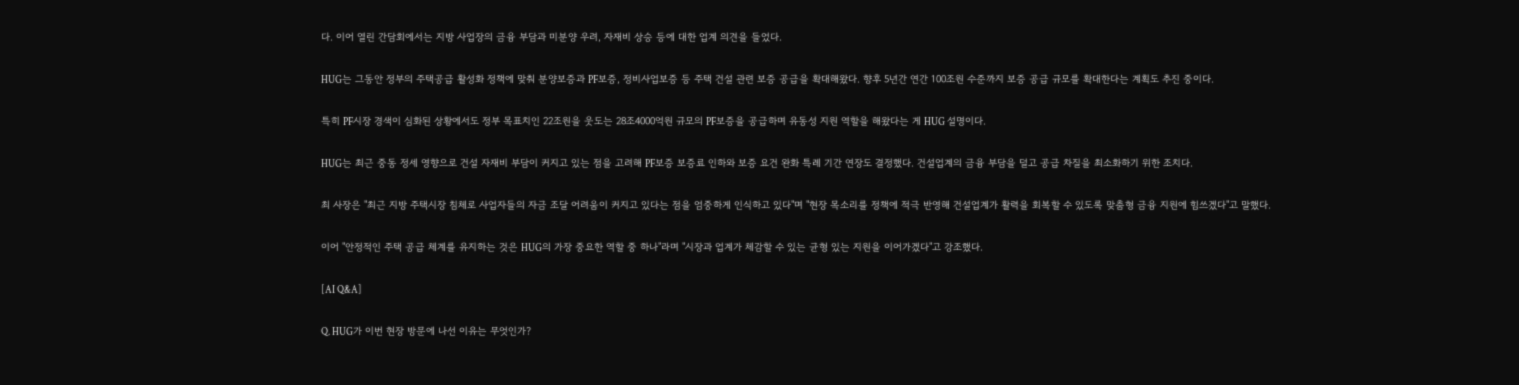다. 이어 열린 간담회에서는 지방 사업장의 금융 부담과 미분양 우려, 자재비 상승 등에 대한 업계 의견을 들었다.

HUG는 그동안 정부의 주택공급 활성화 정책에 맞춰 분양보증과 PF보증, 정비사업보증 등 주택 건설 관련 보증 공급을 확대해왔다. 향후 5년간 연간 100조원 수준까지 보증 공급 규모를 확대한다는 계획도 추진 중이다.

특히 PF시장 경색이 심화된 상황에서도 정부 목표치인 22조원을 웃도는 28조4000억원 규모의 PF보증을 공급하며 유동성 지원 역할을 해왔다는 게 HUG 설명이다.

HUG는 최근 중동 정세 영향으로 건설 자재비 부담이 커지고 있는 점을 고려해 PF보증 보증료 인하와 보증 요건 완화 특례 기간 연장도 결정했다. 건설업계의 금융 부담을 덜고 공급 차질을 최소화하기 위한 조치다.

최 사장은 "최근 지방 주택시장 침체로 사업자들의 자금 조달 어려움이 커지고 있다는 점을 엄중하게 인식하고 있다"며 "현장 목소리를 정책에 적극 반영해 건설업계가 활력을 회복할 수 있도록 맞춤형 금융 지원에 힘쓰겠다"고 말했다.

이어 "안정적인 주택 공급 체계를 유지하는 것은 HUG의 가장 중요한 역할 중 하나"라며 "시장과 업계가 체감할 수 있는 균형 있는 지원을 이어가겠다"고 강조했다.

[AI Q&A]

Q. HUG가 이번 현장 방문에 나선 이유는 무엇인가?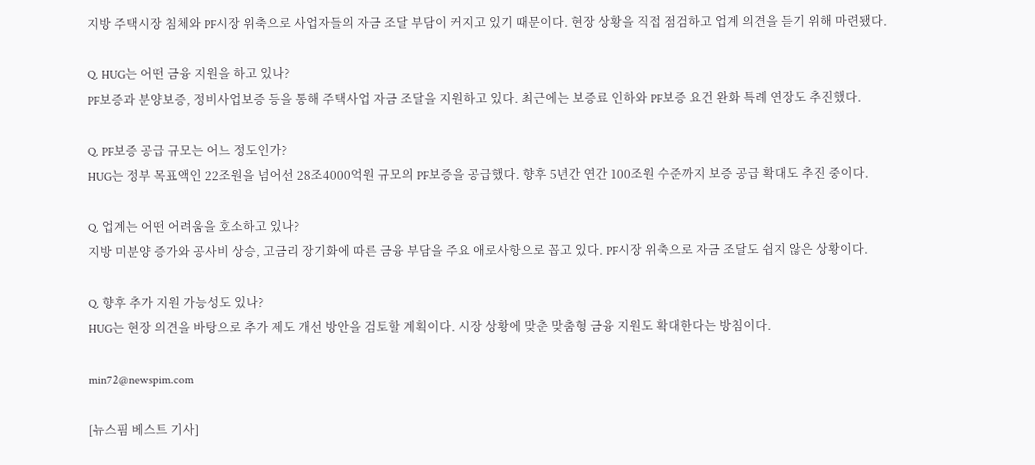지방 주택시장 침체와 PF시장 위축으로 사업자들의 자금 조달 부담이 커지고 있기 때문이다. 현장 상황을 직접 점검하고 업계 의견을 듣기 위해 마련됐다.

Q. HUG는 어떤 금융 지원을 하고 있나?
PF보증과 분양보증, 정비사업보증 등을 통해 주택사업 자금 조달을 지원하고 있다. 최근에는 보증료 인하와 PF보증 요건 완화 특례 연장도 추진했다.

Q. PF보증 공급 규모는 어느 정도인가?
HUG는 정부 목표액인 22조원을 넘어선 28조4000억원 규모의 PF보증을 공급했다. 향후 5년간 연간 100조원 수준까지 보증 공급 확대도 추진 중이다.

Q. 업계는 어떤 어려움을 호소하고 있나?
지방 미분양 증가와 공사비 상승, 고금리 장기화에 따른 금융 부담을 주요 애로사항으로 꼽고 있다. PF시장 위축으로 자금 조달도 쉽지 않은 상황이다.

Q. 향후 추가 지원 가능성도 있나?
HUG는 현장 의견을 바탕으로 추가 제도 개선 방안을 검토할 계획이다. 시장 상황에 맞춘 맞춤형 금융 지원도 확대한다는 방침이다.

min72@newspim.com

[뉴스핌 베스트 기사]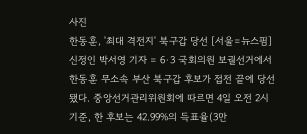사진
한동훈, '최대 격전지' 북구갑 당선 [서울=뉴스핌] 신정인 박서영 기자 = 6·3 국회의원 보궐선거에서 한동훈 무소속 부산 북구갑 후보가 접전 끝에 당선됐다. 중앙선거관리위원회에 따르면 4일 오전 2시 기준, 한 후보는 42.99%의 득표율(3만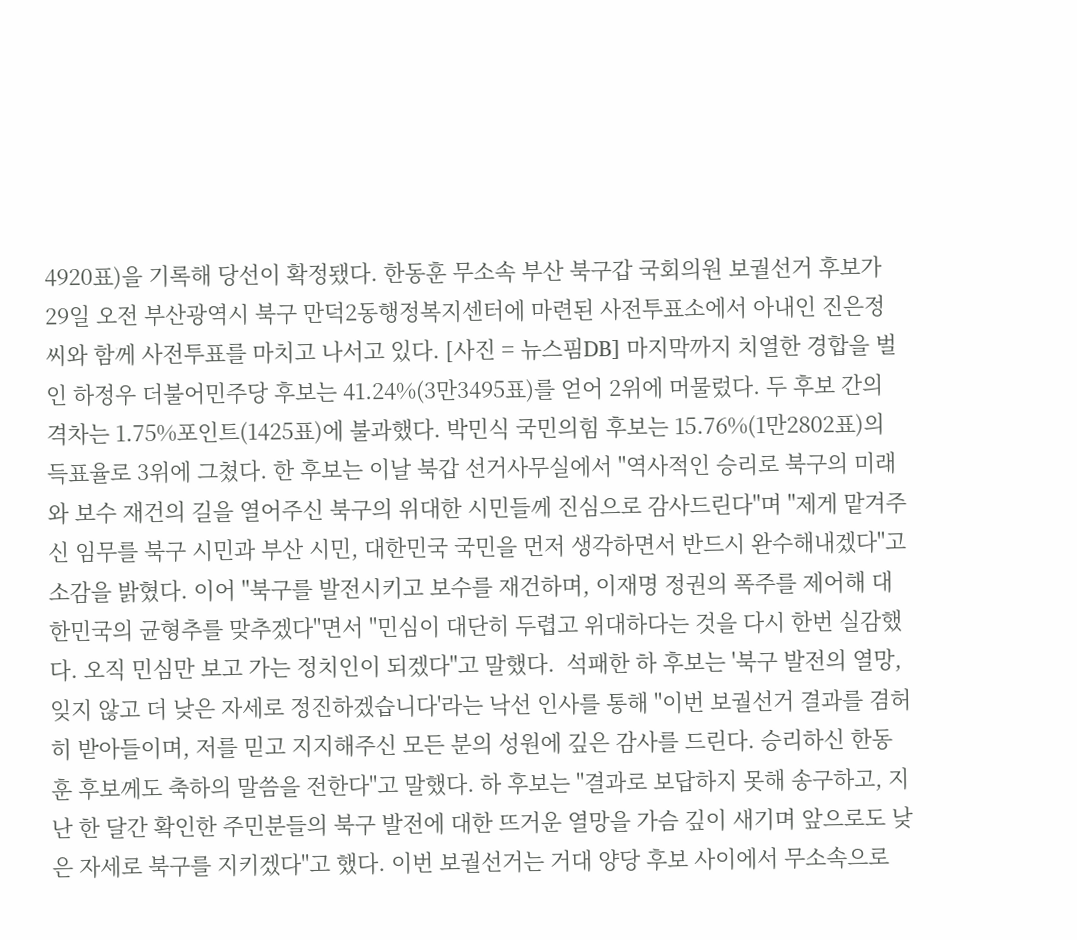4920표)을 기록해 당선이 확정됐다. 한동훈 무소속 부산 북구갑 국회의원 보궐선거 후보가 29일 오전 부산광역시 북구 만덕2동행정복지센터에 마련된 사전투표소에서 아내인 진은정 씨와 함께 사전투표를 마치고 나서고 있다. [사진 = 뉴스핌DB] 마지막까지 치열한 경합을 벌인 하정우 더불어민주당 후보는 41.24%(3만3495표)를 얻어 2위에 머물렀다. 두 후보 간의 격차는 1.75%포인트(1425표)에 불과했다. 박민식 국민의힘 후보는 15.76%(1만2802표)의 득표율로 3위에 그쳤다. 한 후보는 이날 북갑 선거사무실에서 "역사적인 승리로 북구의 미래와 보수 재건의 길을 열어주신 북구의 위대한 시민들께 진심으로 감사드린다"며 "제게 맡겨주신 임무를 북구 시민과 부산 시민, 대한민국 국민을 먼저 생각하면서 반드시 완수해내겠다"고 소감을 밝혔다. 이어 "북구를 발전시키고 보수를 재건하며, 이재명 정권의 폭주를 제어해 대한민국의 균형추를 맞추겠다"면서 "민심이 대단히 두렵고 위대하다는 것을 다시 한번 실감했다. 오직 민심만 보고 가는 정치인이 되겠다"고 말했다.  석패한 하 후보는 '북구 발전의 열망, 잊지 않고 더 낮은 자세로 정진하겠습니다'라는 낙선 인사를 통해 "이번 보궐선거 결과를 겸허히 받아들이며, 저를 믿고 지지해주신 모든 분의 성원에 깊은 감사를 드린다. 승리하신 한동훈 후보께도 축하의 말씀을 전한다"고 말했다. 하 후보는 "결과로 보답하지 못해 송구하고, 지난 한 달간 확인한 주민분들의 북구 발전에 대한 뜨거운 열망을 가슴 깊이 새기며 앞으로도 낮은 자세로 북구를 지키겠다"고 했다. 이번 보궐선거는 거대 양당 후보 사이에서 무소속으로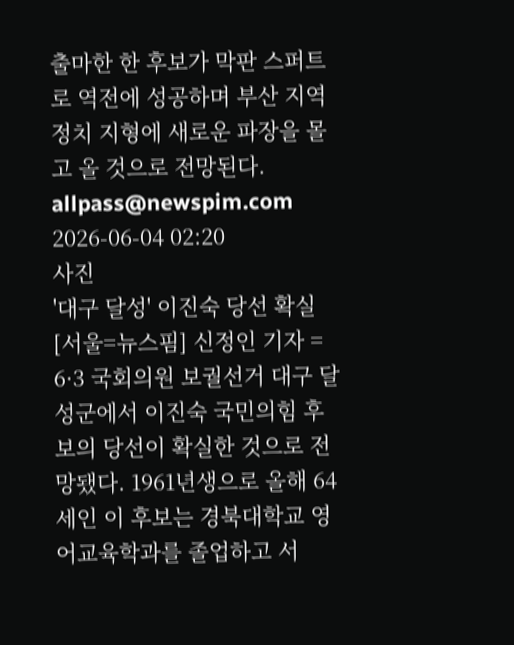출마한 한 후보가 막판 스퍼트로 역전에 성공하며 부산 지역 정치 지형에 새로운 파장을 몰고 올 것으로 전망된다. allpass@newspim.com 2026-06-04 02:20
사진
'대구 달성' 이진숙 당선 확실 [서울=뉴스핌] 신정인 기자 = 6·3 국회의원 보궐선거 대구 달성군에서 이진숙 국민의힘 후보의 당선이 확실한 것으로 전망됐다. 1961년생으로 올해 64세인 이 후보는 경북대학교 영어교육학과를 졸업하고 서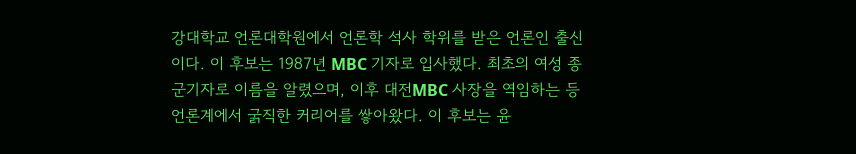강대학교 언론대학원에서 언론학 석사 학위를 받은 언론인 출신이다. 이 후보는 1987년 MBC 기자로 입사했다. 최초의 여성 종군기자로 이름을 알렸으며, 이후 대전MBC 사장을 역임하는 등 언론계에서 굵직한 커리어를 쌓아왔다. 이 후보는 윤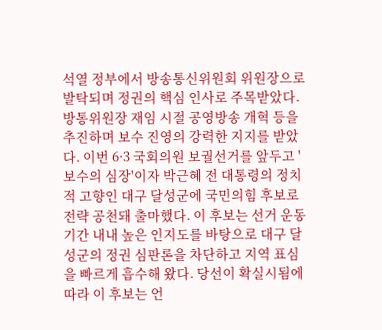석열 정부에서 방송통신위원회 위원장으로 발탁되며 정권의 핵심 인사로 주목받았다. 방통위원장 재임 시절 공영방송 개혁 등을 추진하며 보수 진영의 강력한 지지를 받았다. 이번 6·3 국회의원 보궐선거를 앞두고 '보수의 심장'이자 박근혜 전 대통령의 정치적 고향인 대구 달성군에 국민의힘 후보로 전략 공천돼 출마했다. 이 후보는 선거 운동 기간 내내 높은 인지도를 바탕으로 대구 달성군의 정권 심판론을 차단하고 지역 표심을 빠르게 흡수해 왔다. 당선이 확실시됨에 따라 이 후보는 언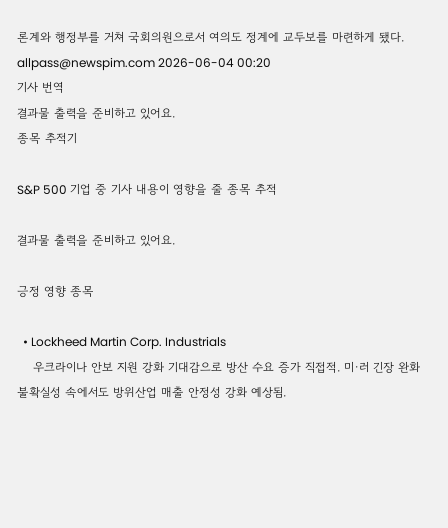론계와 행정부를 거쳐 국회의원으로서 여의도 정계에 교두보를 마련하게 됐다. allpass@newspim.com 2026-06-04 00:20
기사 번역
결과물 출력을 준비하고 있어요.
종목 추적기

S&P 500 기업 중 기사 내용이 영향을 줄 종목 추적

결과물 출력을 준비하고 있어요.

긍정 영향 종목

  • Lockheed Martin Corp. Industrials
    우크라이나 안보 지원 강화 기대감으로 방산 수요 증가 직접적. 미·러 긴장 완화 불확실성 속에서도 방위산업 매출 안정성 강화 예상됨.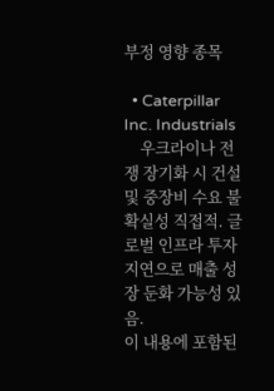부정 영향 종목

  • Caterpillar Inc. Industrials
    우크라이나 전쟁 장기화 시 건설 및 중장비 수요 불확실성 직접적. 글로벌 인프라 투자 지연으로 매출 성장 둔화 가능성 있음.
이 내용에 포함된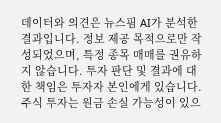데이터와 의견은 뉴스핌 AI가 분석한 결과입니다. 정보 제공 목적으로만 작성되었으며, 특정 종목 매매를 권유하지 않습니다. 투자 판단 및 결과에 대한 책임은 투자자 본인에게 있습니다. 주식 투자는 원금 손실 가능성이 있으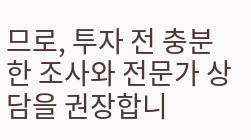므로, 투자 전 충분한 조사와 전문가 상담을 권장합니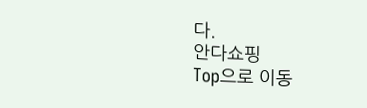다.
안다쇼핑
Top으로 이동